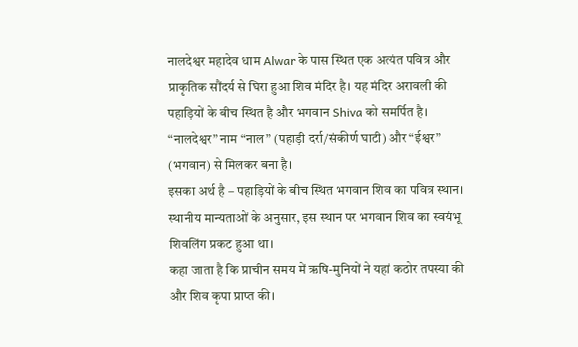नालदेश्वर महादेव धाम Alwar के पास स्थित एक अत्यंत पवित्र और प्राकृतिक सौंदर्य से घिरा हुआ शिव मंदिर है। यह मंदिर अरावली की पहाड़ियों के बीच स्थित है और भगवान Shiva को समर्पित है।
“नालदेश्वर” नाम “नाल” (पहाड़ी दर्रा/संकीर्ण घाटी) और “ईश्वर” (भगवान) से मिलकर बना है।
इसका अर्थ है – पहाड़ियों के बीच स्थित भगवान शिव का पवित्र स्थान।
स्थानीय मान्यताओं के अनुसार, इस स्थान पर भगवान शिव का स्वयंभू शिवलिंग प्रकट हुआ था।
कहा जाता है कि प्राचीन समय में ऋषि-मुनियों ने यहां कठोर तपस्या की और शिव कृपा प्राप्त की।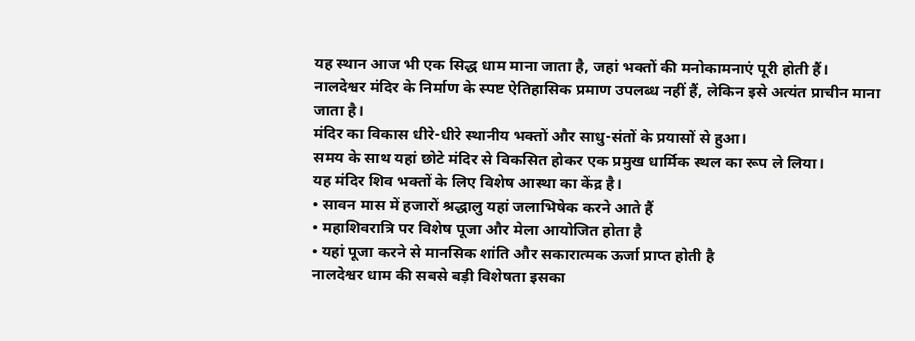यह स्थान आज भी एक सिद्ध धाम माना जाता है, जहां भक्तों की मनोकामनाएं पूरी होती हैं।
नालदेश्वर मंदिर के निर्माण के स्पष्ट ऐतिहासिक प्रमाण उपलब्ध नहीं हैं, लेकिन इसे अत्यंत प्राचीन माना जाता है।
मंदिर का विकास धीरे-धीरे स्थानीय भक्तों और साधु-संतों के प्रयासों से हुआ।
समय के साथ यहां छोटे मंदिर से विकसित होकर एक प्रमुख धार्मिक स्थल का रूप ले लिया।
यह मंदिर शिव भक्तों के लिए विशेष आस्था का केंद्र है।
• सावन मास में हजारों श्रद्धालु यहां जलाभिषेक करने आते हैं
• महाशिवरात्रि पर विशेष पूजा और मेला आयोजित होता है
• यहां पूजा करने से मानसिक शांति और सकारात्मक ऊर्जा प्राप्त होती है
नालदेश्वर धाम की सबसे बड़ी विशेषता इसका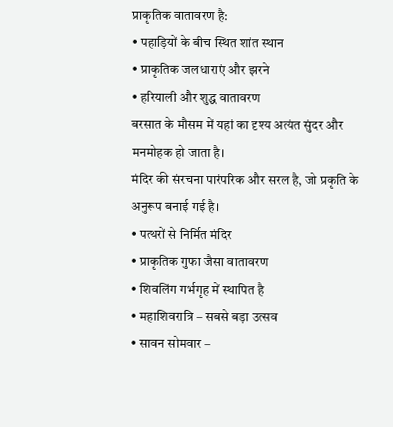प्राकृतिक वातावरण है:
• पहाड़ियों के बीच स्थित शांत स्थान
• प्राकृतिक जलधाराएं और झरने
• हरियाली और शुद्ध वातावरण
बरसात के मौसम में यहां का दृश्य अत्यंत सुंदर और मनमोहक हो जाता है।
मंदिर की संरचना पारंपरिक और सरल है, जो प्रकृति के अनुरूप बनाई गई है।
• पत्थरों से निर्मित मंदिर
• प्राकृतिक गुफा जैसा वातावरण
• शिवलिंग गर्भगृह में स्थापित है
• महाशिवरात्रि – सबसे बड़ा उत्सव
• सावन सोमवार –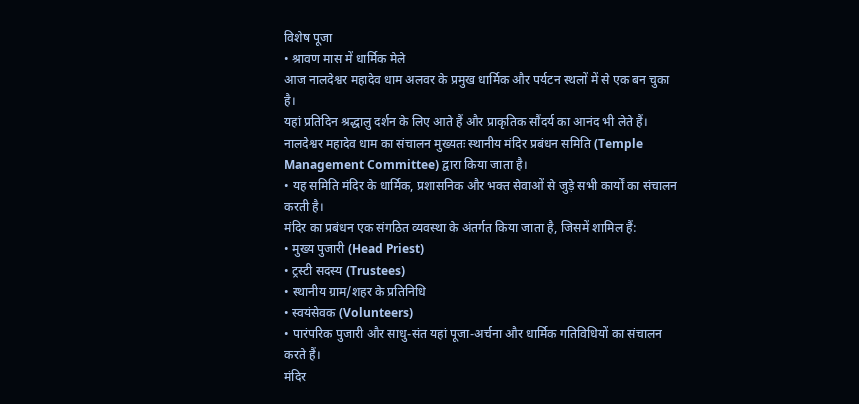विशेष पूजा
• श्रावण मास में धार्मिक मेले
आज नालदेश्वर महादेव धाम अलवर के प्रमुख धार्मिक और पर्यटन स्थलों में से एक बन चुका है।
यहां प्रतिदिन श्रद्धालु दर्शन के लिए आते हैं और प्राकृतिक सौंदर्य का आनंद भी लेते हैं।
नालदेश्वर महादेव धाम का संचालन मुख्यतः स्थानीय मंदिर प्रबंधन समिति (Temple Management Committee) द्वारा किया जाता है।
• यह समिति मंदिर के धार्मिक, प्रशासनिक और भक्त सेवाओं से जुड़े सभी कार्यों का संचालन करती है।
मंदिर का प्रबंधन एक संगठित व्यवस्था के अंतर्गत किया जाता है, जिसमें शामिल हैं:
• मुख्य पुजारी (Head Priest)
• ट्रस्टी सदस्य (Trustees)
• स्थानीय ग्राम/शहर के प्रतिनिधि
• स्वयंसेवक (Volunteers)
• पारंपरिक पुजारी और साधु-संत यहां पूजा-अर्चना और धार्मिक गतिविधियों का संचालन करते हैं।
मंदिर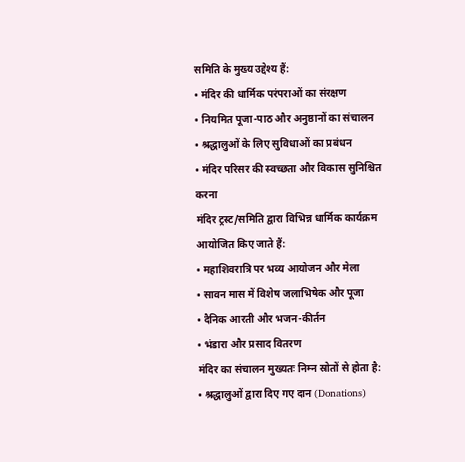समिति के मुख्य उद्देश्य हैं:
• मंदिर की धार्मिक परंपराओं का संरक्षण
• नियमित पूजा-पाठ और अनुष्ठानों का संचालन
• श्रद्धालुओं के लिए सुविधाओं का प्रबंधन
• मंदिर परिसर की स्वच्छता और विकास सुनिश्चित करना
मंदिर ट्रस्ट/समिति द्वारा विभिन्न धार्मिक कार्यक्रम आयोजित किए जाते हैं:
• महाशिवरात्रि पर भव्य आयोजन और मेला
• सावन मास में विशेष जलाभिषेक और पूजा
• दैनिक आरती और भजन-कीर्तन
• भंडारा और प्रसाद वितरण
मंदिर का संचालन मुख्यतः निम्न स्रोतों से होता है:
• श्रद्धालुओं द्वारा दिए गए दान (Donations)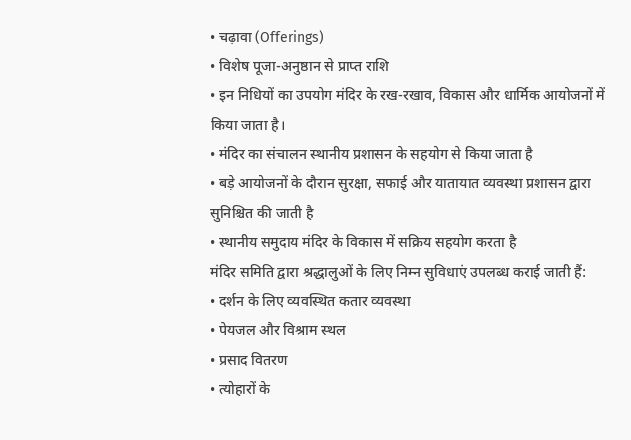• चढ़ावा (Offerings)
• विशेष पूजा-अनुष्ठान से प्राप्त राशि
• इन निधियों का उपयोग मंदिर के रख-रखाव, विकास और धार्मिक आयोजनों में किया जाता है।
• मंदिर का संचालन स्थानीय प्रशासन के सहयोग से किया जाता है
• बड़े आयोजनों के दौरान सुरक्षा, सफाई और यातायात व्यवस्था प्रशासन द्वारा सुनिश्चित की जाती है
• स्थानीय समुदाय मंदिर के विकास में सक्रिय सहयोग करता है
मंदिर समिति द्वारा श्रद्धालुओं के लिए निम्न सुविधाएं उपलब्ध कराई जाती हैं:
• दर्शन के लिए व्यवस्थित कतार व्यवस्था
• पेयजल और विश्राम स्थल
• प्रसाद वितरण
• त्योहारों के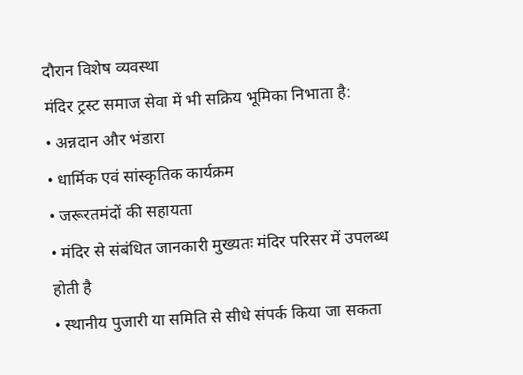दौरान विशेष व्यवस्था
मंदिर ट्रस्ट समाज सेवा में भी सक्रिय भूमिका निभाता है:
• अन्नदान और भंडारा
• धार्मिक एवं सांस्कृतिक कार्यक्रम
• जरूरतमंदों की सहायता
• मंदिर से संबंधित जानकारी मुख्यतः मंदिर परिसर में उपलब्ध होती है
• स्थानीय पुजारी या समिति से सीधे संपर्क किया जा सकता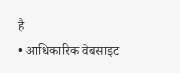है
• आधिकारिक वेबसाइट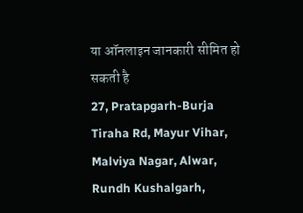या ऑनलाइन जानकारी सीमित हो सकती है
27, Pratapgarh-Burja Tiraha Rd, Mayur Vihar, Malviya Nagar, Alwar, Rundh Kushalgarh,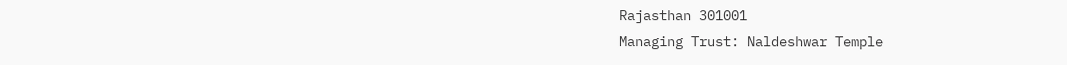Rajasthan 301001
Managing Trust: Naldeshwar Temple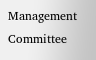Management Committee